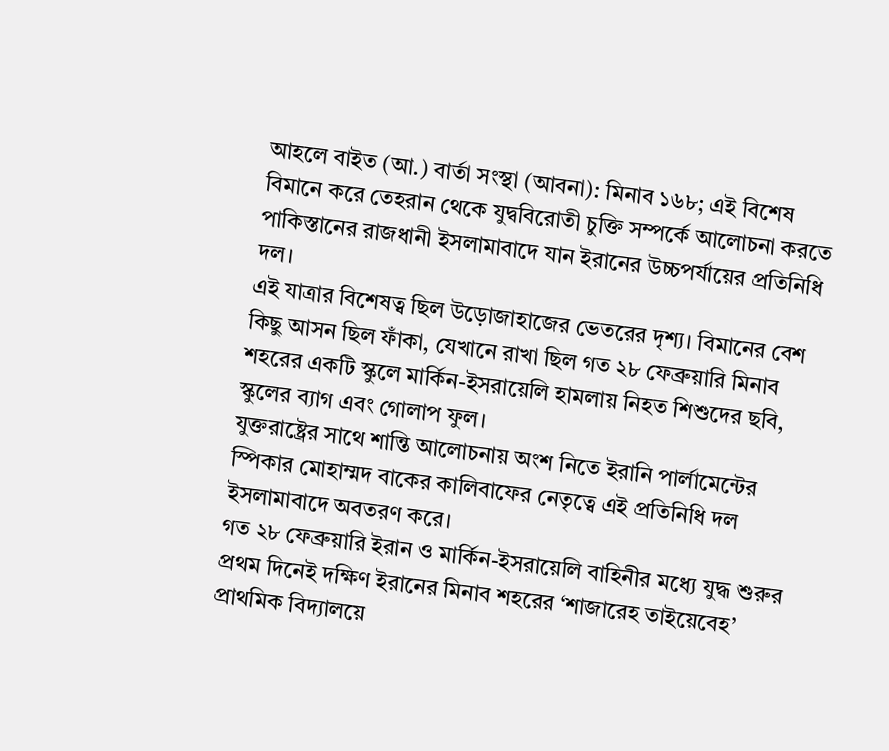আহলে বাইত (আ.) বার্তা সংস্থা (আবনা): মিনাব ১৬৮; এই বিশেষ বিমানে করে তেহরান থেকে যুদ্ববিরোতী চুক্তি সম্পর্কে আলোচনা করতে পাকিস্তানের রাজধানী ইসলামাবাদে যান ইরানের উচ্চপর্যায়ের প্রতিনিধি দল।
এই যাত্রার বিশেষত্ব ছিল উড়োজাহাজের ভেতরের দৃশ্য। বিমানের বেশ কিছু আসন ছিল ফাঁকা, যেখানে রাখা ছিল গত ২৮ ফেব্রুয়ারি মিনাব শহরের একটি স্কুলে মার্কিন-ইসরায়েলি হামলায় নিহত শিশুদের ছবি, স্কুলের ব্যাগ এবং গোলাপ ফুল।
যুক্তরাষ্ট্রের সাথে শান্তি আলোচনায় অংশ নিতে ইরানি পার্লামেন্টের স্পিকার মোহাম্মদ বাকের কালিবাফের নেতৃত্বে এই প্রতিনিধি দল ইসলামাবাদে অবতরণ করে।
গত ২৮ ফেব্রুয়ারি ইরান ও মার্কিন-ইসরায়েলি বাহিনীর মধ্যে যুদ্ধ শুরুর প্রথম দিনেই দক্ষিণ ইরানের মিনাব শহরের ‘শাজারেহ তাইয়েবেহ’ প্রাথমিক বিদ্যালয়ে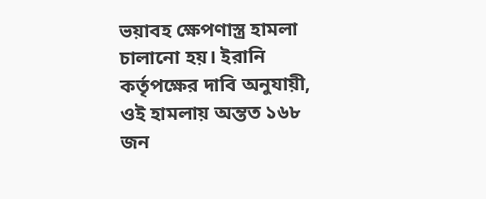ভয়াবহ ক্ষেপণাস্ত্র হামলা চালানো হয়। ইরানি কর্তৃপক্ষের দাবি অনুযায়ী, ওই হামলায় অন্তত ১৬৮ জন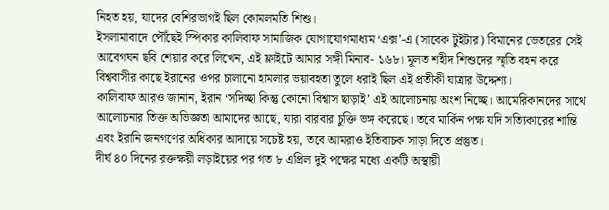নিহত হয়, যাদের বেশিরভাগই ছিল কোমলমতি শিশু।
ইসলামাবাদে পৌঁছেই স্পিকার কালিবাফ সামাজিক যোগাযোগমাধ্যম ‘এক্স’-এ (সাবেক টুইটার) বিমানের ভেতরের সেই আবেগঘন ছবি শেয়ার করে লিখেন, এই ফ্লাইটে আমার সঙ্গী মিনাব- ১৬৮। মূলত শহীদ শিশুদের স্মৃতি বহন করে বিশ্ববাসীর কাছে ইরানের ওপর চালানো হামলার ভয়াবহতা তুলে ধরাই ছিল এই প্রতীকী যাত্রার উদ্দেশ্য।
কালিবাফ আরও জানান, ইরান ‘সদিচ্ছা কিন্তু কোনো বিশ্বাস ছাড়াই’ এই আলোচনায় অংশ নিচ্ছে। আমেরিকানদের সাথে আলোচনার তিক্ত অভিজ্ঞতা আমাদের আছে, যারা বারবার চুক্তি ভঙ্গ করেছে। তবে মার্কিন পক্ষ যদি সত্যিকারের শান্তি এবং ইরানি জনগণের অধিকার আদায়ে সচেষ্ট হয়, তবে আমরাও ইতিবাচক সাড়া দিতে প্রস্তুত।
দীর্ঘ ৪০ দিনের রক্তক্ষয়ী লড়াইয়ের পর গত ৮ এপ্রিল দুই পক্ষের মধ্যে একটি অস্থায়ী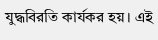যুদ্ধবিরতি কার্যকর হয়। এই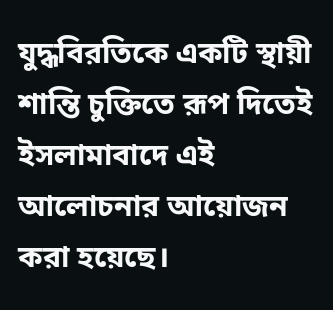যুদ্ধবিরতিকে একটি স্থায়ী শান্তি চুক্তিতে রূপ দিতেই ইসলামাবাদে এই আলোচনার আয়োজন করা হয়েছে।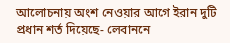আলোচনায় অংশ নেওয়ার আগে ইরান দুটি প্রধান শর্ত দিয়েছে- লেবাননে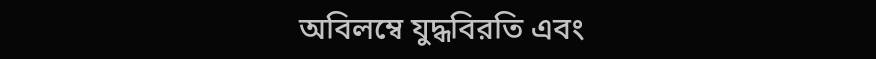অবিলম্বে যুদ্ধবিরতি এবং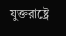যুক্তরাষ্ট্রে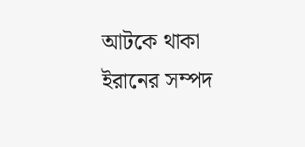আটকে থাকা ইরানের সম্পদ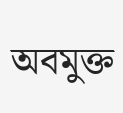অবমুক্ত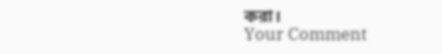করা।
Your Comment